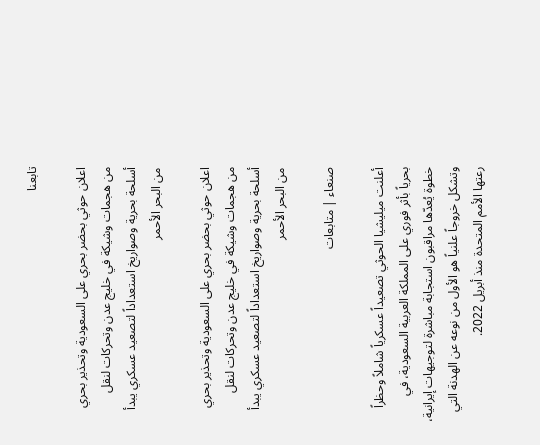تابعنا

اعلان حوثي بحضر بحري على السعودية وتحذير بحري من هجمات وشيكة في خليج عدن وتحركات لنقل أسلحة بحرية وصواريخ استعداداً لتصعيد عسكري يبدأ من البحر الأحمر

اعلان حوثي بحضر بحري على السعودية وتحذير بحري من هجمات وشيكة في خليج عدن وتحركات لنقل أسلحة بحرية وصواريخ استعداداً لتصعيد عسكري يبدأ من البحر الأحمر

صنعاء | متابعات

أعلنت ميليشيا الحوثي تصعيداً عسكرياً شاملاً وحظراً بحرياً بأثر فوري على المملكة العربية السعودية، في خطوة يُعدّها مراقبون استجابة مباشرة لتوجيهات إيرانية، وتشكل خروجاً علنياً هو الأول من نوعه عن الهدنة التي رعتها الأمم المتحدة منذ أبريل 2022.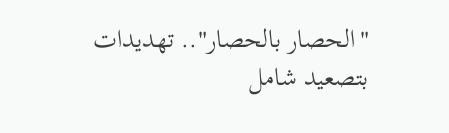"الحصار بالحصار".. تهديدات بتصعيد شامل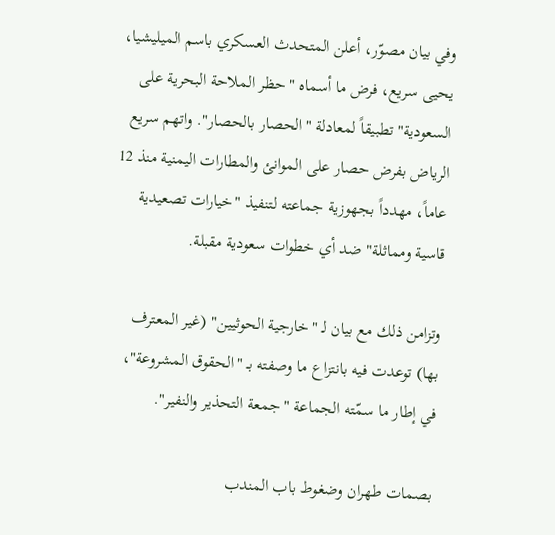وفي بيان مصوّر، أعلن المتحدث العسكري باسم الميليشيا، يحيى سريع، فرض ما أسماه "حظر الملاحة البحرية على السعودية" تطبيقاً لمعادلة "الحصار بالحصار". واتهم سريع الرياض بفرض حصار على الموانئ والمطارات اليمنية منذ 12 عاماً، مهدداً بجهوزية جماعته لتنفيذ "خيارات تصعيدية قاسية ومماثلة" ضد أي خطوات سعودية مقبلة.

وتزامن ذلك مع بيان لـ "خارجية الحوثيين" (غير المعترف بها) توعدت فيه بانتزاع ما وصفته بـ "الحقوق المشروعة"، في إطار ما سمّته الجماعة "جمعة التحذير والنفير".

بصمات طهران وضغوط باب المندب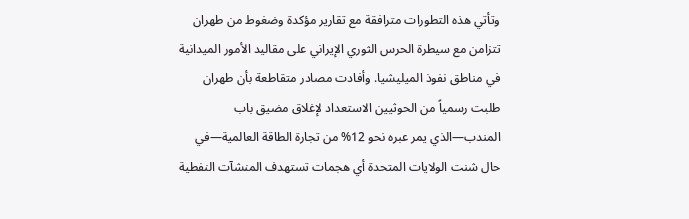وتأتي هذه التطورات مترافقة مع تقارير مؤكدة وضغوط من طهران تتزامن مع سيطرة الحرس الثوري الإيراني على مقاليد الأمور الميدانية في مناطق نفوذ الميليشيا. وأفادت مصادر متقاطعة بأن طهران طلبت رسمياً من الحوثيين الاستعداد لإغلاق مضيق باب المندب—الذي يمر عبره نحو 12% من تجارة الطاقة العالمية—في حال شنت الولايات المتحدة أي هجمات تستهدف المنشآت النفطية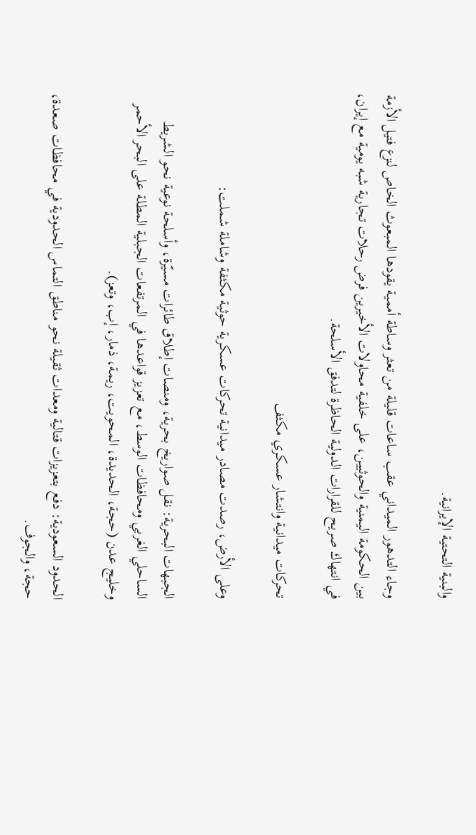والبنية التحتية الإيرانية.

وجاء التدهور الميداني عقب ساعات قليلة من تعثر وساطة أممية يقودها المبعوث الخاص لنزع فتيل الأزمة بين الحكومة اليمنية والحوثيين، على خلفية محاولات الأخيرين فرض رحلات تجارية شبه يومية مع إيران، في انتهاك صريح للقرارات الدولية الحاظرة لتدفق الأسلحة.

تحركات ميدانية وانتشار عسكري مكثف

وعلى الأرض، رصدت مصادر ميدانية تحركات عسكرية حوثية مكثفة وشاملة شملت:

الجبهات البحرية: نقل صواريخ بحرية، ومنصات إطلاق طائرات مسيّرة، وأسلحة نوعية نحو الشريط الساحلي الغربي ومحافظات الوسط، مع تعزيز قواعدها في المرتفعات الجبلية المطلة على البحر الأحمر وخليج عدن (حجة، الحديدة، المحويت، ريمة، ذمار، إب، وتعز).

الحدود السعودية: دفع بتعزيزات قتالية ومعدات ثقيلة نحو مناطق التماس الحدودية في محافظات صعدة، حجة، والجوف.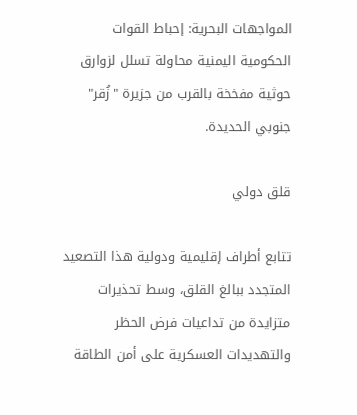المواجهات البحرية: إحباط القوات الحكومية اليمنية محاولة تسلل لزوارق حوثية مفخخة بالقرب من جزيرة "زُقر" جنوبي الحديدة.

قلق دولي

تتابع أطراف إقليمية ودولية هذا التصعيد المتجدد ببالغ القلق، وسط تحذيرات متزايدة من تداعيات فرض الحظر والتهديدات العسكرية على أمن الطاقة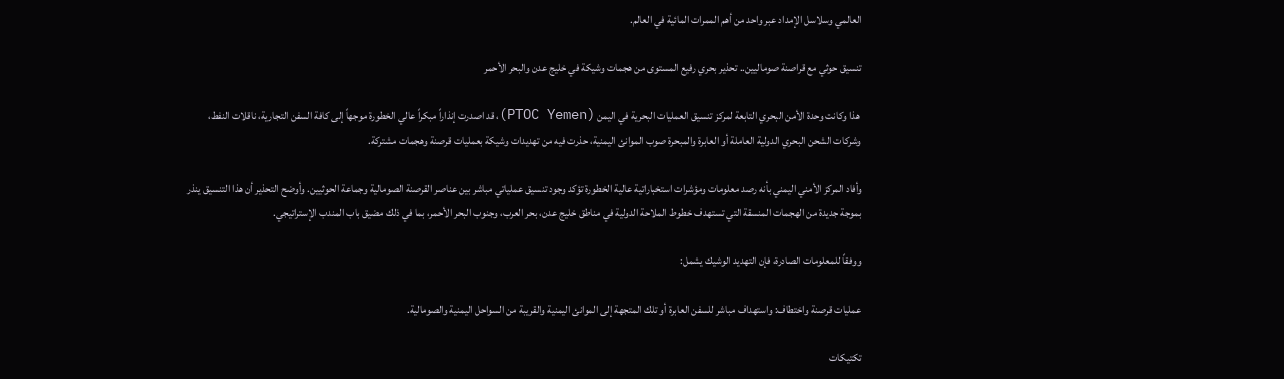العالمي وسلاسل الإمداد عبر واحد من أهم الممرات المائية في العالم.

تنسيق حوثي مع قراصنة صوماليين.. تحذير بحري رفيع المستوى من هجمات وشيكة في خليج عدن والبحر الأحمر

 هذا وكانت وحدة الأمن البحري التابعة لمركز تنسيق العمليات البحرية في اليمن (PTOC Yemen)، قد اصدرت إنذاراً مبكراً عالي الخطورة موجهاً إلى كافة السفن التجارية، ناقلات النفط، وشركات الشحن البحري الدولية العاملة أو العابرة والمبحرة صوب الموانئ اليمنية، حذرت فيه من تهديدات وشيكة بعمليات قرصنة وهجمات مشتركة.

وأفاد المركز الأمني اليمني بأنه رصد معلومات ومؤشرات استخباراتية عالية الخطورة تؤكد وجود تنسيق عملياتي مباشر بين عناصر القرصنة الصومالية وجماعة الحوثيين. وأوضح التحذير أن هذا التنسيق ينذر بموجة جديدة من الهجمات المنسقة التي تستهدف خطوط الملاحة الدولية في مناطق خليج عدن، بحر العرب، وجنوب البحر الأحمر، بما في ذلك مضيق باب المندب الإستراتيجي.

ووفقاً للمعلومات الصادرة، فإن التهديد الوشيك يشمل:

عمليات قرصنة واختطاف: واستهداف مباشر للسفن العابرة أو تلك المتجهة إلى الموانئ اليمنية والقريبة من السواحل اليمنية والصومالية.

تكتيكات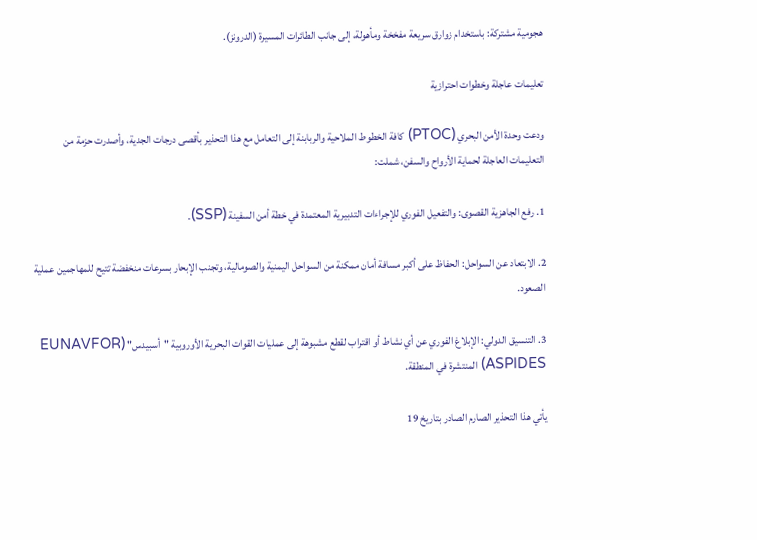هجومية مشتركة: باستخدام زوارق سريعة مفخخة ومأهولة، إلى جانب الطائرات المسيرة (الدرونز).

تعليمات عاجلة وخطوات احترازية

ودعت وحدة الأمن البحري (PTOC) كافة الخطوط الملاحية والربابنة إلى التعامل مع هذا التحذير بأقصى درجات الجدية، وأصدرت حزمة من التعليمات العاجلة لحماية الأرواح والسفن، شملت:

1. رفع الجاهزية القصوى: والتفعيل الفوري للإجراءات التدبيرية المعتمدة في خطة أمن السفينة (SSP).

2. الابتعاد عن السواحل: الحفاظ على أكبر مسافة أمان ممكنة من السواحل اليمنية والصومالية، وتجنب الإبحار بسرعات منخفضة تتيح للمهاجمين عملية الصعود.

3. التنسيق الدولي: الإبلاغ الفوري عن أي نشاط أو اقتراب لقطع مشبوهة إلى عمليات القوات البحرية الأوروبية "أسبيدس" (EUNAVFOR ASPIDES) المنتشرة في المنطقة.

يأتي هذا التحذير الصارم الصادر بتاريخ 19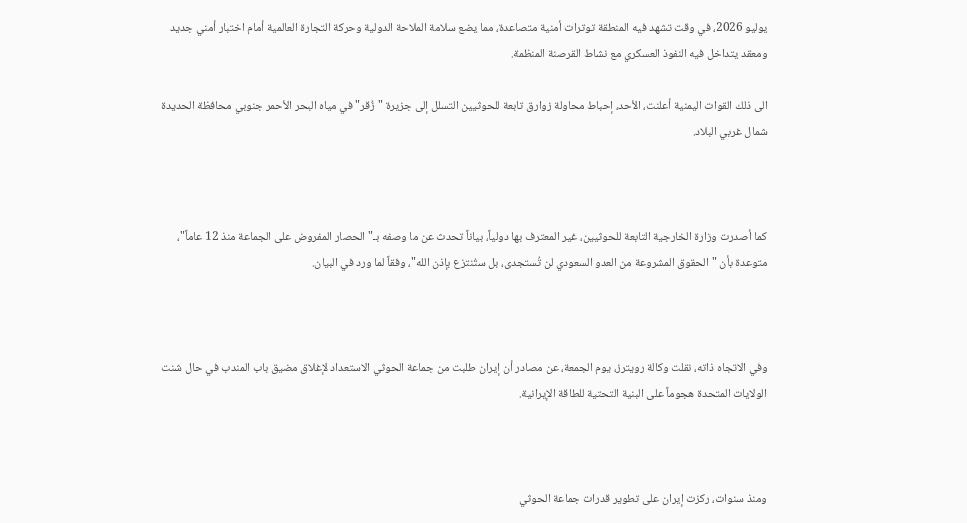يوليو 2026، في وقت تشهد فيه المنطقة توترات أمنية متصاعدة، مما يضع سلامة الملاحة الدولية وحركة التجارة العالمية أمام اختبار أمني جديد ومعقد يتداخل فيه النفوذ العسكري مع نشاط القرصنة المنظمة.

الى ذلك القوات اليمنية أعلنت، الأحد، إحباط محاولة زوارق تابعة للحوثيين التسلل إلى جزيرة "زُقر" في مياه البحر الأحمر جنوبي محافظة الحديدة شمال غربي البلاد.



كما أصدرت وزارة الخارجية التابعة للحوثيين، غير المعترف بها دولياً، بياناً تحدث عن ما وصفه بـ"الحصار المفروض على الجماعة منذ 12 عاماً"، متوعدة بأن "الحقوق المشروعة من العدو السعودي لن تُستجدى، بل ستُنتزع بإذن الله"، وفقاً لما ورد في البيان.



وفي الاتجاه ذاته، نقلت وكالة رويترز، يوم الجمعة، عن مصادر أن إيران طلبت من جماعة الحوثي الاستعداد لإغلاق مضيق باب المندب في حال شنت الولايات المتحدة هجوماً على البنية التحتية للطاقة الإيرانية.



ومنذ سنوات، ركزت إيران على تطوير قدرات جماعة الحوثي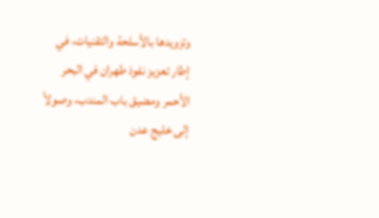وتزويدها بالأسلحة والتقنيات، في إطار تعزيز نفوذ طهران في البحر الأحمر ومضيق باب المندب، وصولاً إلى خليج عدن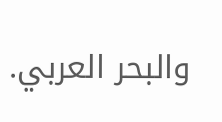والبحر العربي.